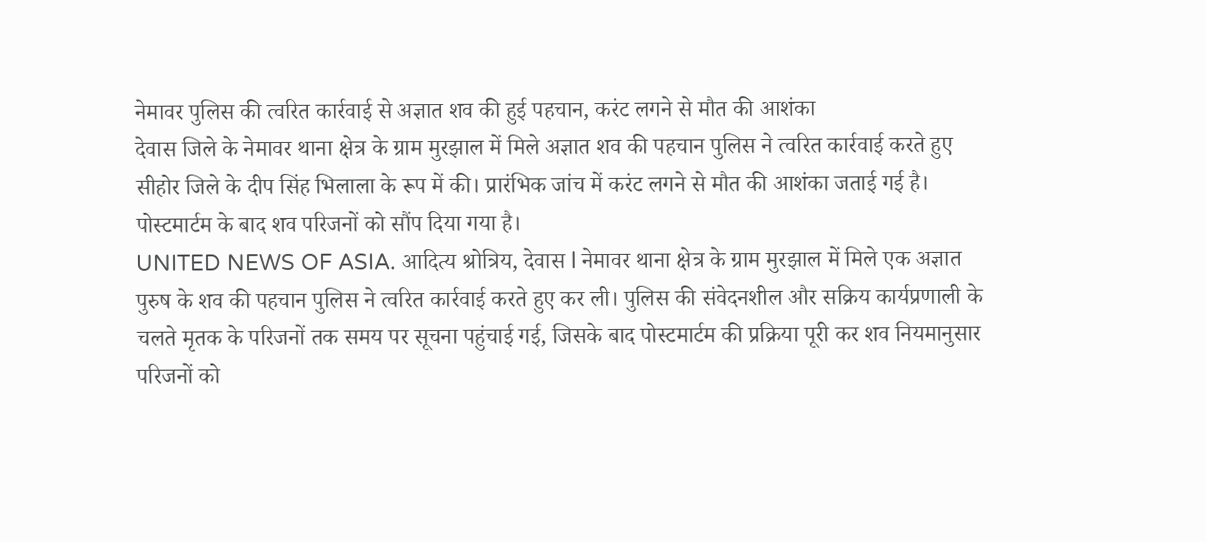नेमावर पुलिस की त्वरित कार्रवाई से अज्ञात शव की हुई पहचान, करंट लगने से मौत की आशंका
देवास जिले के नेमावर थाना क्षेत्र के ग्राम मुरझाल में मिले अज्ञात शव की पहचान पुलिस ने त्वरित कार्रवाई करते हुए सीहोर जिले के दीप सिंह भिलाला के रूप में की। प्रारंभिक जांच में करंट लगने से मौत की आशंका जताई गई है। पोस्टमार्टम के बाद शव परिजनों को सौंप दिया गया है।
UNITED NEWS OF ASIA. आदित्य श्रोत्रिय, देवास l नेमावर थाना क्षेत्र के ग्राम मुरझाल में मिले एक अज्ञात पुरुष के शव की पहचान पुलिस ने त्वरित कार्रवाई करते हुए कर ली। पुलिस की संवेदनशील और सक्रिय कार्यप्रणाली के चलते मृतक के परिजनों तक समय पर सूचना पहुंचाई गई, जिसके बाद पोस्टमार्टम की प्रक्रिया पूरी कर शव नियमानुसार परिजनों को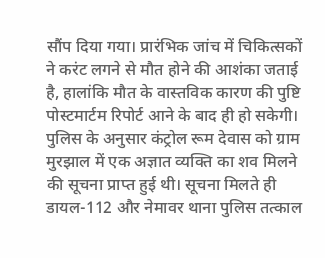सौंप दिया गया। प्रारंभिक जांच में चिकित्सकों ने करंट लगने से मौत होने की आशंका जताई है, हालांकि मौत के वास्तविक कारण की पुष्टि पोस्टमार्टम रिपोर्ट आने के बाद ही हो सकेगी।
पुलिस के अनुसार कंट्रोल रूम देवास को ग्राम मुरझाल में एक अज्ञात व्यक्ति का शव मिलने की सूचना प्राप्त हुई थी। सूचना मिलते ही डायल-112 और नेमावर थाना पुलिस तत्काल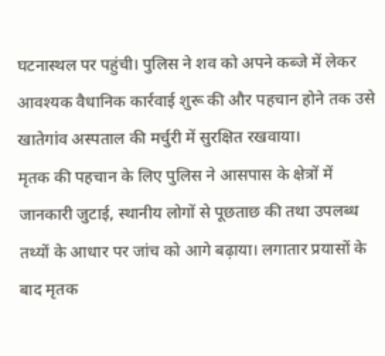घटनास्थल पर पहुंची। पुलिस ने शव को अपने कब्जे में लेकर आवश्यक वैधानिक कार्रवाई शुरू की और पहचान होने तक उसे खातेगांव अस्पताल की मर्चुरी में सुरक्षित रखवाया।
मृतक की पहचान के लिए पुलिस ने आसपास के क्षेत्रों में जानकारी जुटाई, स्थानीय लोगों से पूछताछ की तथा उपलब्ध तथ्यों के आधार पर जांच को आगे बढ़ाया। लगातार प्रयासों के बाद मृतक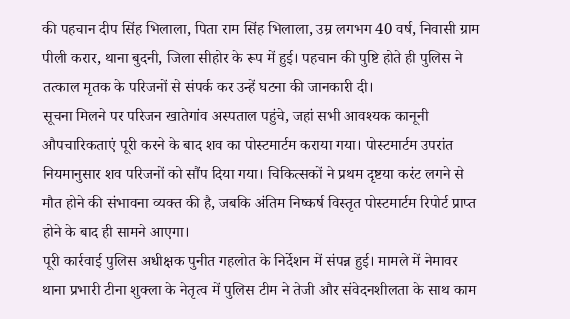की पहचान दीप सिंह भिलाला, पिता राम सिंह भिलाला, उम्र लगभग 40 वर्ष, निवासी ग्राम पीली करार, थाना बुदनी, जिला सीहोर के रूप में हुई। पहचान की पुष्टि होते ही पुलिस ने तत्काल मृतक के परिजनों से संपर्क कर उन्हें घटना की जानकारी दी।
सूचना मिलने पर परिजन खातेगांव अस्पताल पहुंचे, जहां सभी आवश्यक कानूनी औपचारिकताएं पूरी करने के बाद शव का पोस्टमार्टम कराया गया। पोस्टमार्टम उपरांत नियमानुसार शव परिजनों को सौंप दिया गया। चिकित्सकों ने प्रथम दृष्टया करंट लगने से मौत होने की संभावना व्यक्त की है, जबकि अंतिम निष्कर्ष विस्तृत पोस्टमार्टम रिपोर्ट प्राप्त होने के बाद ही सामने आएगा।
पूरी कार्रवाई पुलिस अधीक्षक पुनीत गहलोत के निर्देशन में संपन्न हुई। मामले में नेमावर थाना प्रभारी टीना शुक्ला के नेतृत्व में पुलिस टीम ने तेजी और संवेदनशीलता के साथ काम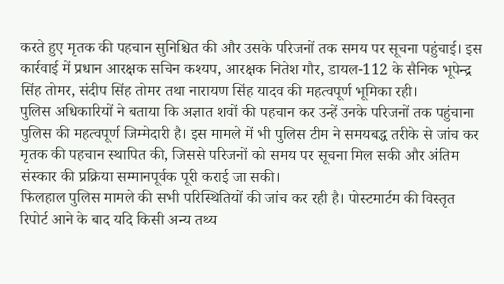करते हुए मृतक की पहचान सुनिश्चित की और उसके परिजनों तक समय पर सूचना पहुंचाई। इस कार्रवाई में प्रधान आरक्षक सचिन कश्यप, आरक्षक नितेश गौर, डायल-112 के सैनिक भूपेन्द्र सिंह तोमर, संदीप सिंह तोमर तथा नारायण सिंह यादव की महत्वपूर्ण भूमिका रही।
पुलिस अधिकारियों ने बताया कि अज्ञात शवों की पहचान कर उन्हें उनके परिजनों तक पहुंचाना पुलिस की महत्वपूर्ण जिम्मेदारी है। इस मामले में भी पुलिस टीम ने समयबद्ध तरीके से जांच कर मृतक की पहचान स्थापित की, जिससे परिजनों को समय पर सूचना मिल सकी और अंतिम संस्कार की प्रक्रिया सम्मानपूर्वक पूरी कराई जा सकी।
फिलहाल पुलिस मामले की सभी परिस्थितियों की जांच कर रही है। पोस्टमार्टम की विस्तृत रिपोर्ट आने के बाद यदि किसी अन्य तथ्य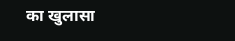का खुलासा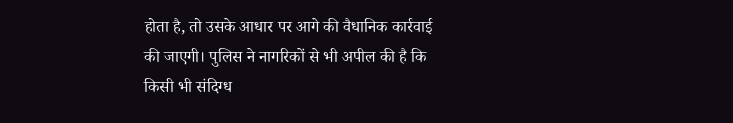होता है, तो उसके आधार पर आगे की वैधानिक कार्रवाई की जाएगी। पुलिस ने नागरिकों से भी अपील की है कि किसी भी संदिग्ध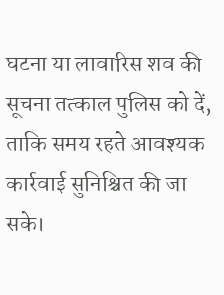घटना या लावारिस शव की सूचना तत्काल पुलिस को दें, ताकि समय रहते आवश्यक कार्रवाई सुनिश्चित की जा सके।